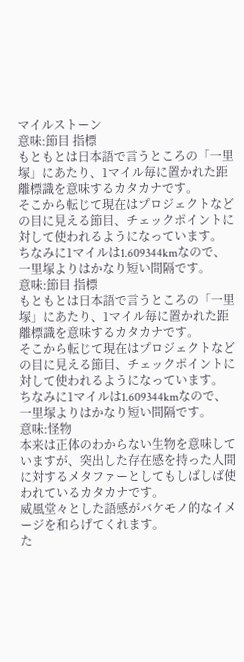マイルストーン
意味:節目 指標
もともとは日本語で言うところの「一里塚」にあたり、1マイル毎に置かれた距離標識を意味するカタカナです。
そこから転じて現在はプロジェクトなどの目に見える節目、チェックポイントに対して使われるようになっています。
ちなみに1マイルは1.609344kmなので、一里塚よりはかなり短い間隔です。
意味:節目 指標
もともとは日本語で言うところの「一里塚」にあたり、1マイル毎に置かれた距離標識を意味するカタカナです。
そこから転じて現在はプロジェクトなどの目に見える節目、チェックポイントに対して使われるようになっています。
ちなみに1マイルは1.609344kmなので、一里塚よりはかなり短い間隔です。
意味:怪物
本来は正体のわからない生物を意味していますが、突出した存在感を持った人間に対するメタファーとしてもしばしば使われているカタカナです。
威風堂々とした語感がバケモノ的なイメージを和らげてくれます。
た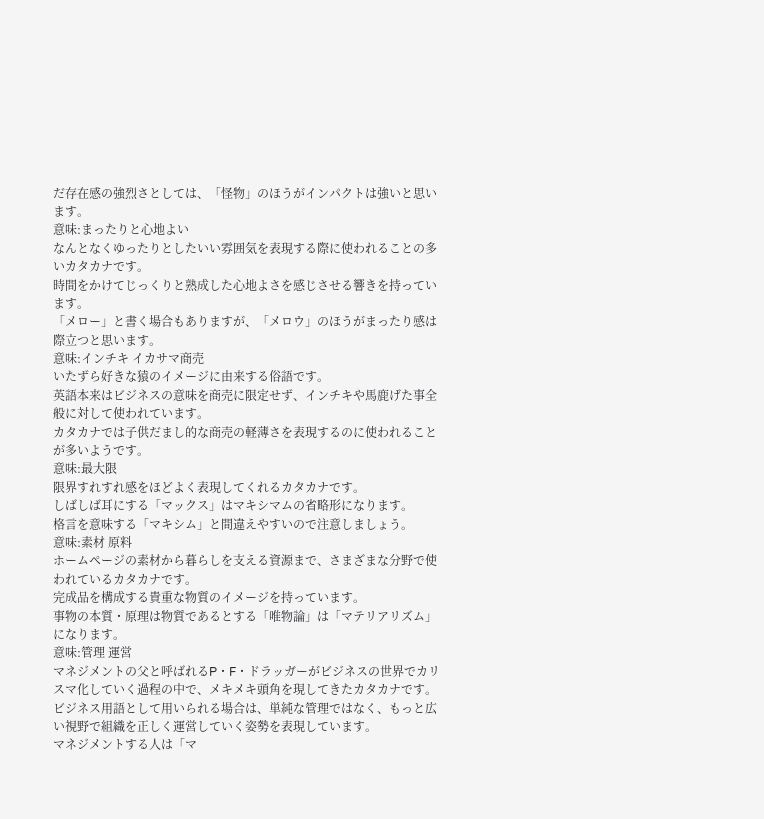だ存在感の強烈さとしては、「怪物」のほうがインパクトは強いと思います。
意味:まったりと心地よい
なんとなくゆったりとしたいい雰囲気を表現する際に使われることの多いカタカナです。
時間をかけてじっくりと熟成した心地よさを感じさせる響きを持っています。
「メロー」と書く場合もありますが、「メロウ」のほうがまったり感は際立つと思います。
意味:インチキ イカサマ商売
いたずら好きな猿のイメージに由来する俗語です。
英語本来はビジネスの意味を商売に限定せず、インチキや馬鹿げた事全般に対して使われています。
カタカナでは子供だまし的な商売の軽薄さを表現するのに使われることが多いようです。
意味:最大限
限界すれすれ感をほどよく表現してくれるカタカナです。
しばしば耳にする「マックス」はマキシマムの省略形になります。
格言を意味する「マキシム」と間違えやすいので注意しましょう。
意味:素材 原料
ホームページの素材から暮らしを支える資源まで、さまざまな分野で使われているカタカナです。
完成品を構成する貴重な物質のイメージを持っています。
事物の本質・原理は物質であるとする「唯物論」は「マテリアリズム」になります。
意味:管理 運営
マネジメントの父と呼ばれるP・F・ドラッガーがビジネスの世界でカリスマ化していく過程の中で、メキメキ頭角を現してきたカタカナです。
ビジネス用語として用いられる場合は、単純な管理ではなく、もっと広い視野で組織を正しく運営していく姿勢を表現しています。
マネジメントする人は「マ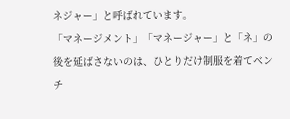ネジャー」と呼ばれています。
「マネージメント」「マネージャー」と「ネ」の後を延ばさないのは、ひとりだけ制服を着てベンチ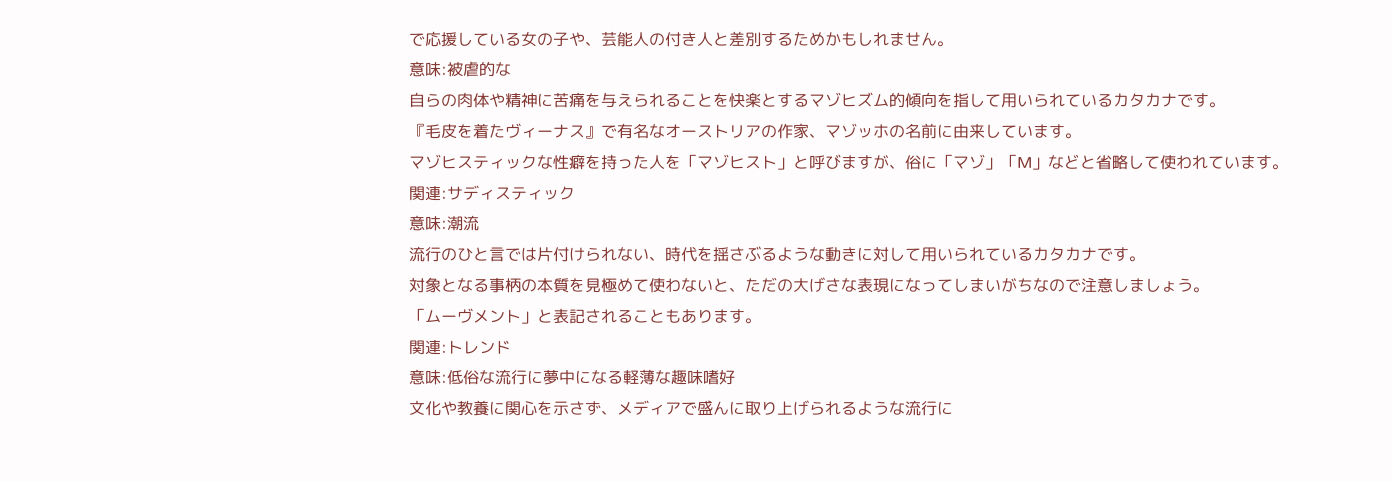で応援している女の子や、芸能人の付き人と差別するためかもしれません。
意味:被虐的な
自らの肉体や精神に苦痛を与えられることを快楽とするマゾヒズム的傾向を指して用いられているカタカナです。
『毛皮を着たヴィーナス』で有名なオーストリアの作家、マゾッホの名前に由来しています。
マゾヒスティックな性癖を持った人を「マゾヒスト」と呼びますが、俗に「マゾ」「M」などと省略して使われています。
関連:サディスティック
意味:潮流
流行のひと言では片付けられない、時代を揺さぶるような動きに対して用いられているカタカナです。
対象となる事柄の本質を見極めて使わないと、ただの大げさな表現になってしまいがちなので注意しましょう。
「ムーヴメント」と表記されることもあります。
関連:トレンド
意味:低俗な流行に夢中になる軽薄な趣味嗜好
文化や教養に関心を示さず、メディアで盛んに取り上げられるような流行に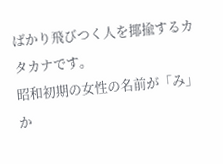ばかり飛びつく人を揶揄するカタカナです。
昭和初期の女性の名前が「み」か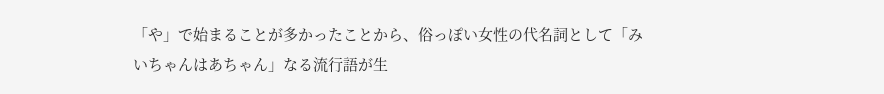「や」で始まることが多かったことから、俗っぽい女性の代名詞として「みいちゃんはあちゃん」なる流行語が生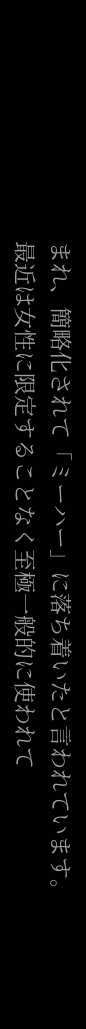まれ、簡略化されて「ミーハー」に落ち着いたと言われています。
最近は女性に限定することなく至極一般的に使われて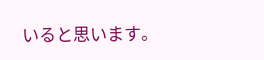いると思います。